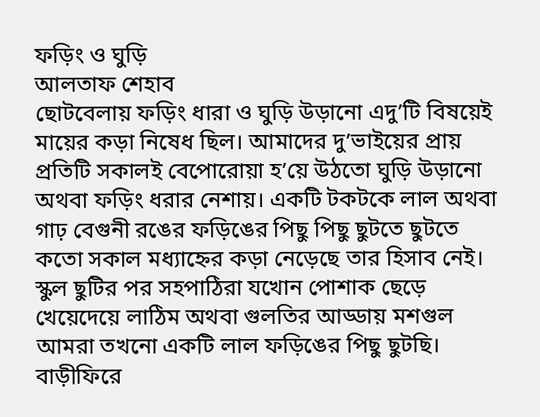ফড়িং ও ঘুড়ি
আলতাফ শেহাব
ছোটবেলায় ফড়িং ধারা ও ঘুড়ি উড়ানো এদু’টি বিষয়েই মায়ের কড়া নিষেধ ছিল। আমাদের দু’ভাইয়ের প্রায় প্রতিটি সকালই বেপোরোয়া হ’য়ে উঠতো ঘুড়ি উড়ানো অথবা ফড়িং ধরার নেশায়। একটি টকটকে লাল অথবা গাঢ় বেগুনী রঙের ফড়িঙের পিছু পিছু ছুটতে ছুটতে কতো সকাল মধ্যাহ্নের কড়া নেড়েছে তার হিসাব নেই। স্কুল ছুটির পর সহপাঠিরা যখোন পোশাক ছেড়ে খেয়েদেয়ে লাঠিম অথবা গুলতির আড্ডায় মশগুল আমরা তখনো একটি লাল ফড়িঙের পিছু ছুটছি।
বাড়ীফিরে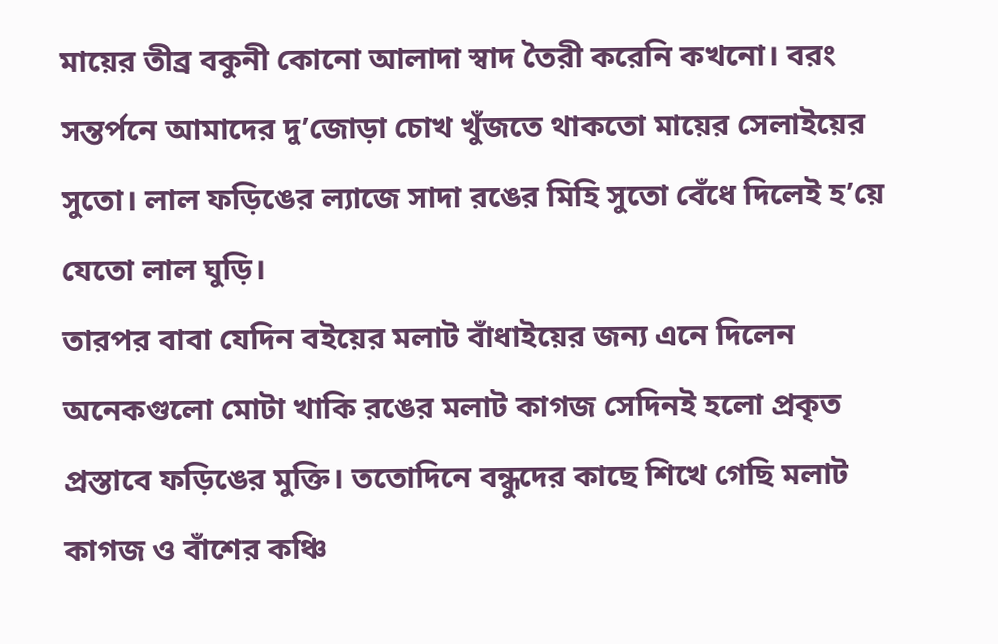মায়ের তীব্র বকুনী কোনো আলাদা স্বাদ তৈরী করেনি কখনো। বরং সন্তর্পনে আমাদের দু’জোড়া চোখ খুঁজতে থাকতো মায়ের সেলাইয়ের সুতো। লাল ফড়িঙের ল্যাজে সাদা রঙের মিহি সুতো বেঁধে দিলেই হ’য়ে যেতো লাল ঘুড়ি।
তারপর বাবা যেদিন বইয়ের মলাট বাঁধাইয়ের জন্য এনে দিলেন অনেকগুলো মোটা খাকি রঙের মলাট কাগজ সেদিনই হলো প্রকৃত প্রস্তাবে ফড়িঙের মুক্তি। ততোদিনে বন্ধুদের কাছে শিখে গেছি মলাট কাগজ ও বাঁশের কঞ্চি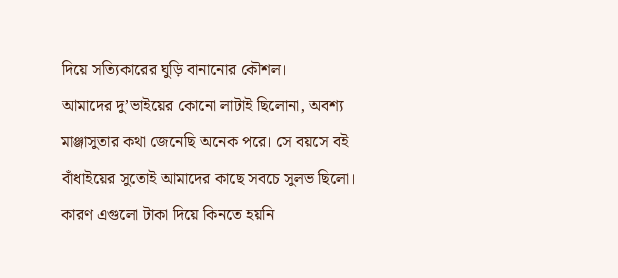দিয়ে সত্যিকারের ঘুড়ি বানানোর কৌশল।
আমাদের দু’ভাইয়ের কোনো লাটাই ছিলোনা, অবশ্য মাঞ্জাসুতার কথা জেনেছি অনেক পরে। সে বয়সে বই বাঁধাইয়ের সুতোই আমাদের কাছে সবচে সুলভ ছিলো। কারণ এগুলো টাকা দিয়ে কিনতে হয়নি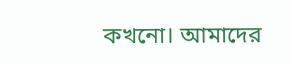কখনো। আমাদের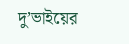দু’ভাইয়ের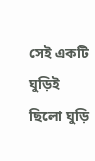সেই একটি ঘুড়িই ছিলো ঘুড়ি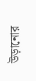উড়ানোর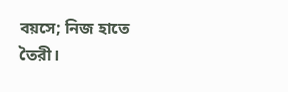বয়সে; নিজ হাতে তৈরী।